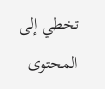تخطي إلى المحتوى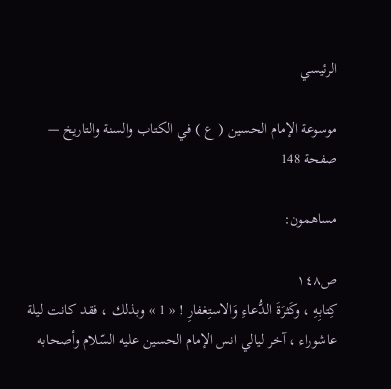الرئيسي

موسوعة الإمام الحسين ( ع ) في الكتاب والسنة والتاريخ — صفحة 148

مساهمون:

ص١٤٨
كِتابِهِ ، وكَثرَةَ الدُّعاءِ وَالاستِغفارِ ! « 1 » وبذلك ، فقد كانت ليلة عاشوراء ، آخر ليالي انس الإمام الحسين عليه السّلام وأصحابه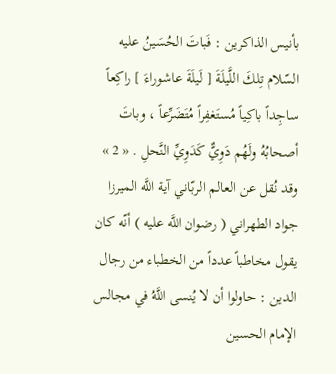بأنيس الذاكرين : فَباتَ الحُسَينُ عليه السّلام تِلكَ اللَّيلَةَ [ لَيلَةَ عاشوراءَ ] راكِعاً ساجِداً باكِياً مُستَغفِراً مُتَضَرِّعاً ، وباتَ أصحابُهُ ولَهُم دَوِيٌّ كَدَوِيِّ النَّحلِ . « 2 » وقد نُقل عن العالم الربّاني آية اللَّه الميرزا جواد الطهراني ( رضوان اللَّه عليه ) أنّه كان يقول مخاطباً عدداً من الخطباء من رجال الدين : حاولوا أن لا يُنسى اللَّهُ في مجالس الإمام الحسين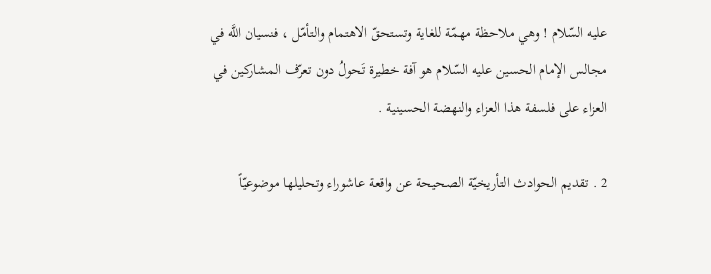عليه السّلام ! وهي ملاحظة مهمّة للغاية وتستحقّ الاهتمام والتأمّل ، فنسيان اللَّه في مجالس الإمام الحسين عليه السّلام هو آفة خطيرة تَحولُ دون تعرّف المشاركين في العزاء على فلسفة هذا العزاء والنهضة الحسينية .

2 . تقديم الحوادث التأريخيّة الصحيحة عن واقعة عاشوراء وتحليلها موضوعيّاً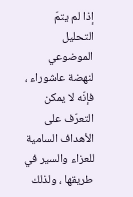إذا لم يتمّ التحليل الموضوعي لنهضة عاشوراء ، فإنّه لا يمكن التعرّف على الأهداف السامية للعزاء والسير في طريقها ، ولذلك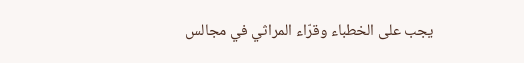يجب على الخطباء وقرّاء المراثي في مجالس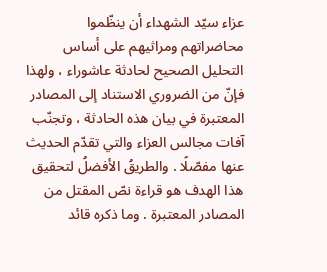عزاء سيّد الشهداء أن ينظّموا محاضراتهم ومراثيهم على أساس التحليل الصحيح لحادثة عاشوراء ، ولهذا فإنّ من الضروري الاستناد إلى المصادر المعتبرة في بيان هذه الحادثة ، وتجنّب آفات مجالس العزاء والتي تقدّم الحديث عنها مفصّلًا . والطريقُ الأفضلُ لتحقيق هذا الهدف هو قراءة نصّ المقتل من المصادر المعتبرة . وما ذكره قائد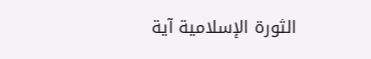الثورة الإسلامية آية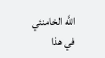اللَّه الخامنئي في هذا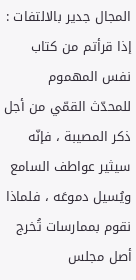المجال جدير بالالتفات : إذا قرأتم من كتاب نفس المهموم للمحدّث القمّي من أجل ذكر المصيبة ، فإنّه سيثير عواطف السامع ويُسيل دموعَه ، فلماذا نقوم بممارسات تُخرج أصل مجلس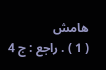هامش
( 1 ) . راجع : ج 4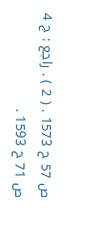ص 57 ح 1573 . ( 2 ) . راجع : ج 4 ص 71 ح 1593 .